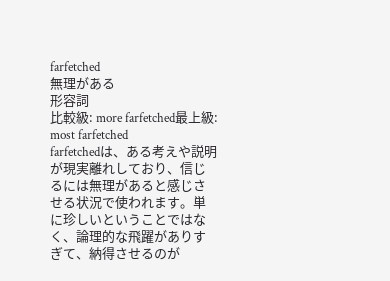farfetched
無理がある
形容詞
比較級: more farfetched最上級: most farfetched
farfetchedは、ある考えや説明が現実離れしており、信じるには無理があると感じさせる状況で使われます。単に珍しいということではなく、論理的な飛躍がありすぎて、納得させるのが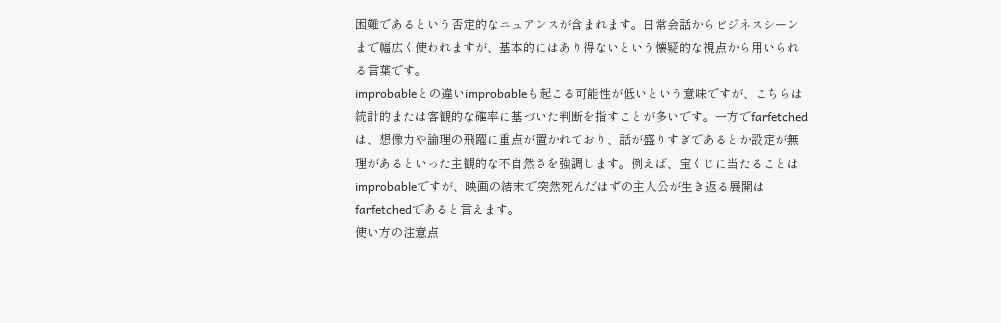困難であるという否定的なニュアンスが含まれます。日常会話からビジネスシーンまで幅広く使われますが、基本的にはあり得ないという懐疑的な視点から用いられる言葉です。
improbableとの違いimprobableも起こる可能性が低いという意味ですが、こちらは統計的または客観的な確率に基づいた判断を指すことが多いです。一方でfarfetchedは、想像力や論理の飛躍に重点が置かれており、話が盛りすぎであるとか設定が無理があるといった主観的な不自然さを強調します。例えば、宝くじに当たることはimprobableですが、映画の結末で突然死んだはずの主人公が生き返る展開はfarfetchedであると言えます。
使い方の注意点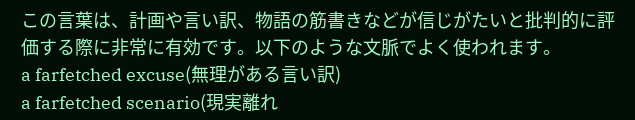この言葉は、計画や言い訳、物語の筋書きなどが信じがたいと批判的に評価する際に非常に有効です。以下のような文脈でよく使われます。
a farfetched excuse(無理がある言い訳)
a farfetched scenario(現実離れ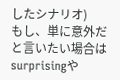したシナリオ)
もし、単に意外だと言いたい場合はsurprisingや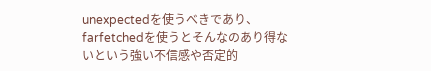unexpectedを使うべきであり、farfetchedを使うとそんなのあり得ないという強い不信感や否定的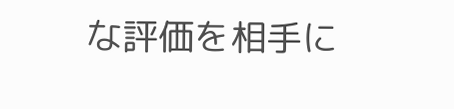な評価を相手に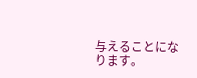与えることになります。